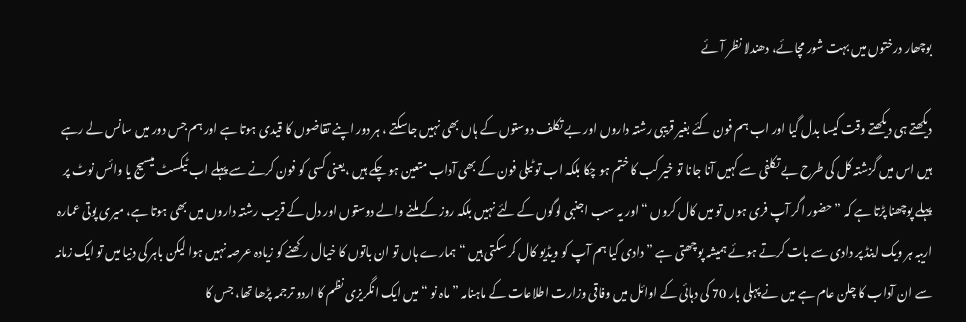بوچھار درختوں میں بہت شور مچائے، دھندلا نظر آئے

دیکھتے ہی دیکھتے وقت کیسا بدل گیا اور اب ہم فون کئے بغیر قریبی رشتہ داروں اور بے تکلف دوستوں کے ہاں بھی نہیں جاسکتے ، ہر دور اپنے تقاضوں کا قیدی ہوتا ہے اور ہم جس دور میں سانس لے رہے ہیں اس میں گزشتہ کل کی طرح بے تکلفی سے کہیں آنا جانا تو خیر کب کا ختم ہو چکا بلکہ اب تو ٹیلی فون کے بھی آداب متعین ہو چکے ہیں ،یعنی کسی کو فون کرنے سے پہلے اب ٹیکسٹ میسیج یا وائس نوٹ پر پہلے پوچھنا پڑتا ہے کہ ” حضور اگر آپ فری ہوں تو میں کال کروں “ اور یہ سب اجنبی لوگوں کے لئے نہیں بلکہ روز کے ملنے والے دوستوں اور دل کے قریب رشتہ داروں میں بھی ہوتا ہے، میری پوتی عمارہ اریبہ ہر ویک اینڈ پر دادی سے بات کرتے ہوئے ہمیشہ پوچھتی ہے ” دادی کیا ہم آپ کو ویڈیو کال کر سکتی ہیں “ ہمارے ہاں تو ان باتوں کا خیال رکھنے کو زیادہ عرصہ نہیں ہوا لیکن باہر کی دنیا میں تو ایک زمانہ سے ان آداب کا چلن عام ہے میں نے پہلی بار 70 کی دہائی کے اوائل میں وفاقی وزارت اطلاعات کے ماہنامہ ” ماہ نو “ میں ایک انگریزی نظم کا اردو ترجمہ پڑھا تھا، جس کا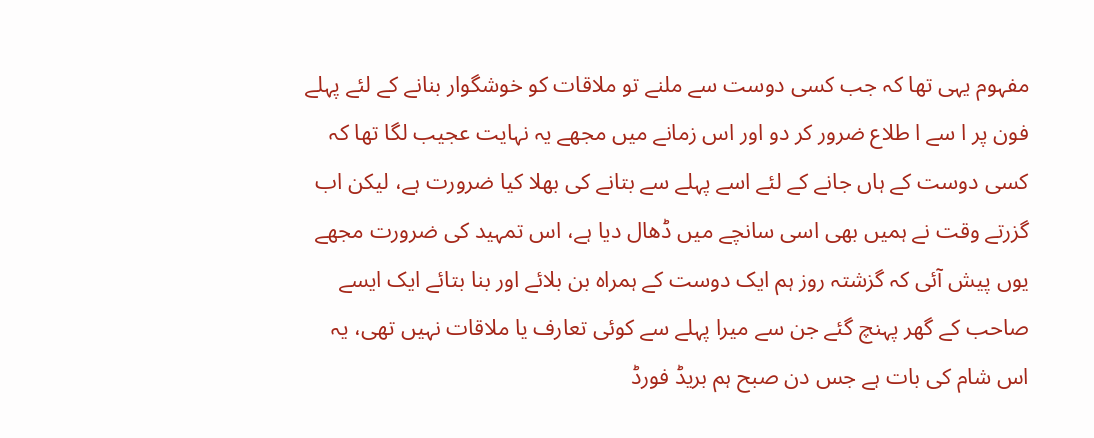مفہوم یہی تھا کہ جب کسی دوست سے ملنے تو ملاقات کو خوشگوار بنانے کے لئے پہلے فون پر ا سے ا طلاع ضرور کر دو اور اس زمانے میں مجھے یہ نہایت عجیب لگا تھا کہ کسی دوست کے ہاں جانے کے لئے اسے پہلے سے بتانے کی بھلا کیا ضرورت ہے، لیکن اب گزرتے وقت نے ہمیں بھی اسی سانچے میں ڈھال دیا ہے، اس تمہید کی ضرورت مجھے یوں پیش آئی کہ گزشتہ روز ہم ایک دوست کے ہمراہ بن بلائے اور بنا بتائے ایک ایسے صاحب کے گھر پہنچ گئے جن سے میرا پہلے سے کوئی تعارف یا ملاقات نہیں تھی، یہ اس شام کی بات ہے جس دن صبح ہم بریڈ فورڈ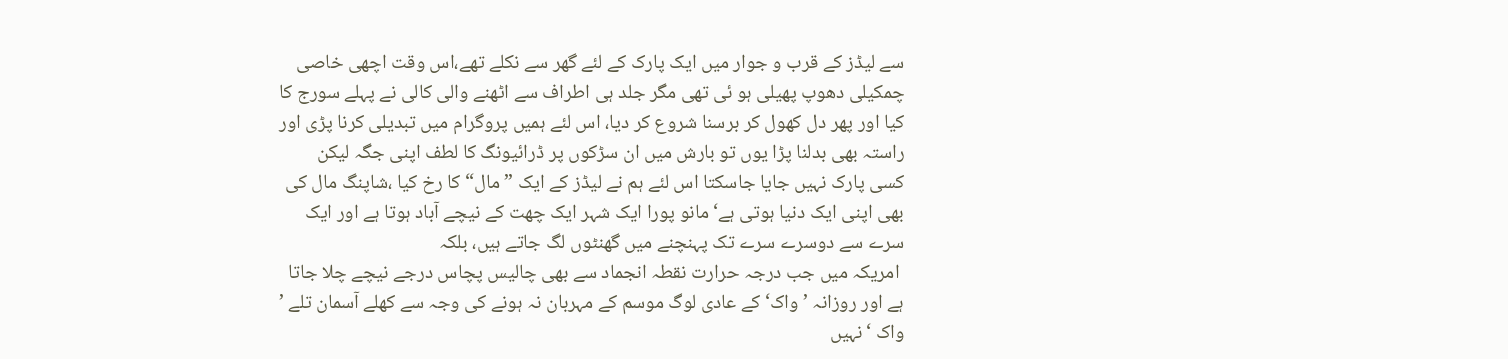سے لیڈز کے قرب و جوار میں ایک پارک کے لئے گھر سے نکلے تھے،اس وقت اچھی خاصی چمکیلی دھوپ پھیلی ہو ئی تھی مگر جلد ہی اطراف سے اٹھنے والی کالی نے پہلے سورج کا کیا اور پھر دل کھول کر برسنا شروع کر دیا، اس لئے ہمیں پروگرام میں تبدیلی کرنا پڑی اور راستہ بھی بدلنا پڑا یوں تو بارش میں ان سڑکوں پر ڈرائیونگ کا لطف اپنی جگہ لیکن کسی پارک نہیں جایا جاسکتا اس لئے ہم نے لیڈز کے ایک ” مال“ کا رخ کیا ،شاپنگ مال کی بھی اپنی ایک دنیا ہوتی ہے‘ مانو پورا ایک شہر ایک چھت کے نیچے آباد ہوتا ہے اور ایک سرے سے دوسرے سرے تک پہنچنے میں گھنٹوں لگ جاتے ہیں، بلکہ
 امریکہ میں جب درجہ حرارت نقطہ انجماد سے بھی چالیس پچاس درجے نیچے چلا جاتا ہے اور روزانہ ’ واک‘ کے عادی لوگ موسم کے مہربان نہ ہونے کی وجہ سے کھلے آسمان تلے ’ واک ‘نہیں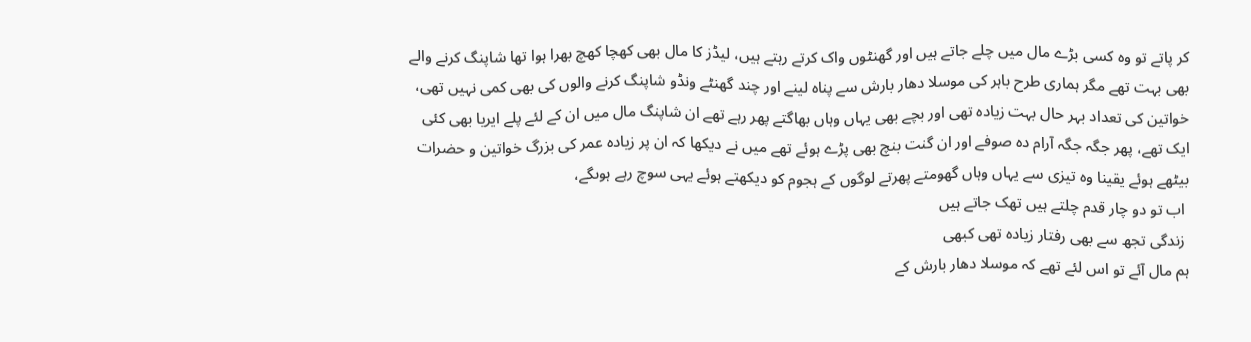کر پاتے تو وہ کسی بڑے مال میں چلے جاتے ہیں اور گھنٹوں واک کرتے رہتے ہیں، لیڈز کا مال بھی کھچا کھچ بھرا ہوا تھا شاپنگ کرنے والے بھی بہت تھے مگر ہماری طرح باہر کی موسلا دھار بارش سے پناہ لینے اور چند گھنٹے ونڈو شاپنگ کرنے والوں کی بھی کمی نہیں تھی، خواتین کی تعداد بہر حال بہت زیادہ تھی اور بچے بھی یہاں وہاں بھاگتے پھر رہے تھے ان شاپنگ مال میں ان کے لئے پلے ایریا بھی کئی ایک تھے، پھر جگہ جگہ آرام دہ صوفے اور ان گنت بنچ بھی پڑے ہوئے تھے میں نے دیکھا کہ ان پر زیادہ عمر کی بزرگ خواتین و حضرات بیٹھے ہوئے یقینا وہ تیزی سے یہاں وہاں گھومتے پھرتے لوگوں کے ہجوم کو دیکھتے ہوئے یہی سوچ رہے ہوںگے،
 اب تو دو چار قدم چلتے ہیں تھک جاتے ہیں
 زندگی تجھ سے بھی رفتار زیادہ تھی کبھی
ہم مال آئے تو اس لئے تھے کہ موسلا دھار بارش کے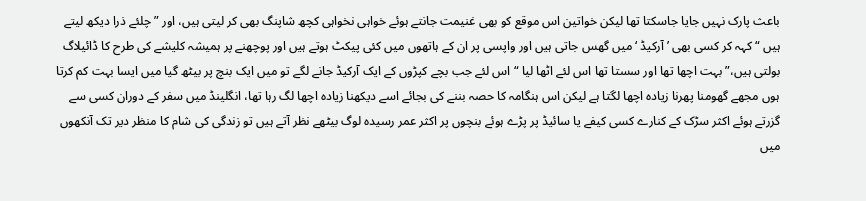باعث پارک نہیں جایا جاسکتا تھا لیکن خواتین اس موقع کو بھی غنیمت جانتے ہوئے خواہی نخواہی کچھ شاپنگ بھی کر لیتی ہیں، اور ” چلئے ذرا دیکھ لیتے ہیں “ کہہ کر کسی بھی ’ آرکیڈ ‘ میں گھس جاتی ہیں اور واپسی پر ان کے ہاتھوں میں کئی پیکٹ ہوتے ہیں اور پوچھنے پر ہمیشہ کلیشے کی طرح کا ڈائیلاگ بولتی ہیں،” بہت اچھا تھا اور سستا تھا اس لئے اٹھا لیا “ اس لئے جب بچے کپڑوں کے ایک آرکیڈ جانے لگے تو میں ایک بنچ پر بیٹھ گیا میں ایسا بہت کم کرتا ہوں مجھے گھومنا پھرنا زیادہ اچھا لگتا ہے لیکن اس ہنگامہ کا حصہ بننے کی بجائے اسے دیکھنا زیادہ اچھا لگ رہا تھا، انگلینڈ میں سفر کے دوران کسی سے گزرتے ہوئے اکثر سڑک کے کنارے کسی کیفے یا سائیڈ پر پڑے ہوئے بنچوں پر اکثر عمر رسیدہ لوگ بیٹھے نظر آتے ہیں تو زندگی کی شام کا منظر دیر تک آنکھوں میں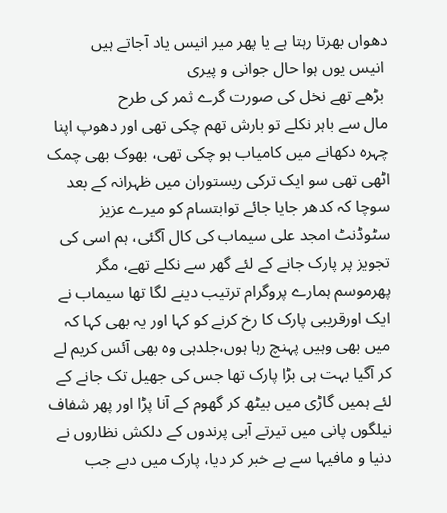دھواں بھرتا رہتا ہے یا پھر میر انیس یاد آجاتے ہیں
 انیس یوں ہوا حال جوانی و پیری
 بڑھے تھے نخل کی صورت گرے ثمر کی طرح
مال سے باہر نکلے تو بارش تھم چکی تھی اور دھوپ اپنا چہرہ دکھانے میں کامیاب ہو چکی تھی، بھوک بھی چمک اٹھی تھی سو ایک ترکی ریستوران میں ظہرانہ کے بعد سوچا کہ کدھر جایا جائے توابتسام کو میرے عزیز سٹوڈنٹ امجد علی سیماب کی کال آگئی، ہم اسی کی تجویز پر پارک جانے کے لئے گھر سے نکلے تھے، مگر پھرموسم ہمارے پروگرام ترتیب دینے لگا تھا سیماب نے ایک اورقریبی پارک کا رخ کرنے کو کہا اور یہ بھی کہا کہ میں بھی وہیں پہنچ رہا ہوں،جلدہی وہ بھی آئس کریم لے کر آگیا بہت ہی بڑا پارک تھا جس کی جھیل تک جانے کے لئے ہمیں گاڑی میں بیٹھ کر گھوم کے آنا پڑا اور پھر شفاف نیلگوں پانی میں تیرتے آبی پرندوں کے دلکش نظاروں نے دنیا و مافیہا سے بے خبر کر دیا، پارک میں دبے جب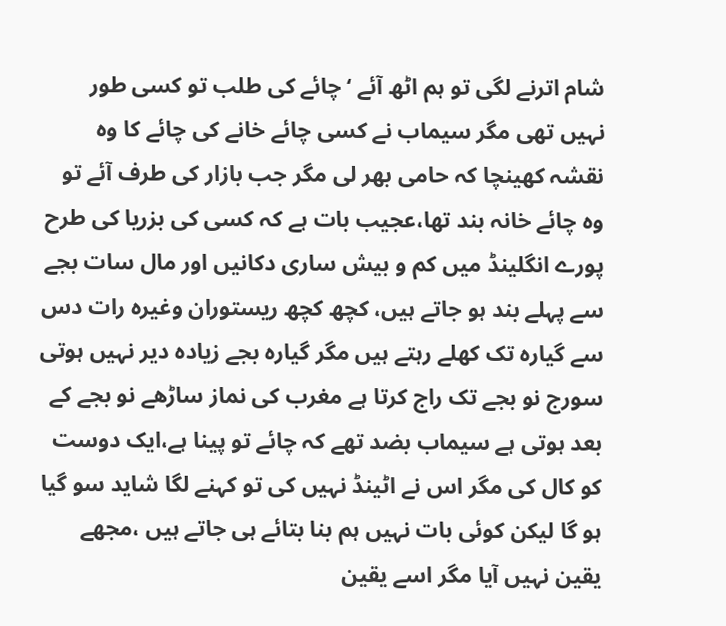شام اترنے لگی تو ہم اٹھ آئے ‘چائے کی طلب تو کسی طور نہیں تھی مگر سیماب نے کسی چائے خانے کی چائے کا وہ نقشہ کھینچا کہ حامی بھر لی مگر جب بازار کی طرف آئے تو وہ چائے خانہ بند تھا،عجیب بات ہے کہ کسی کی بزریا کی طرح پورے انگلینڈ میں کم و بیش ساری دکانیں اور مال سات بجے سے پہلے بند ہو جاتے ہیں، کچھ کچھ ریستوران وغیرہ رات دس سے گیارہ تک کھلے رہتے ہیں مگر گیارہ بجے زیادہ دیر نہیں ہوتی سورج نو بجے تک راج کرتا ہے مغرب کی نماز ساڑھے نو بجے کے بعد ہوتی ہے سیماب بضد تھے کہ چائے تو پینا ہے،ایک دوست کو کال کی مگر اس نے اٹینڈ نہیں کی تو کہنے لگا شاید سو گیا ہو گا لیکن کوئی بات نہیں ہم بنا بتائے ہی جاتے ہیں ،مجھے یقین نہیں آیا مگر اسے یقین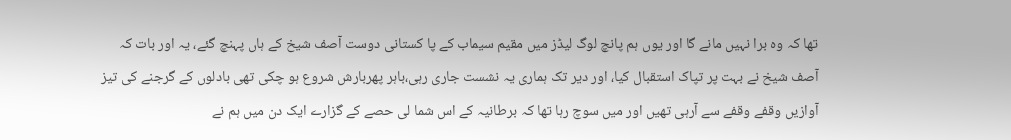تھا کہ وہ برا نہیں مانے گا اور یوں ہم پانچ لوگ لیڈز میں مقیم سیماب کے پا کستانی دوست آصف شیخ کے ہاں پہنچ گئے، یہ اور بات کہ آصف شیخ نے بہت پر تپاک استقبال کیا، اور دیر تک ہماری یہ نشست جاری رہی،باہر پھربارش شروع ہو چکی تھی بادلوں کے گرجنے کی تیز آوازیں وقفے وقفے سے آرہی تھیں اور میں سوچ رہا تھا کہ برطانیہ کے اس شما لی حصے کے گزارے ایک دن میں ہم نے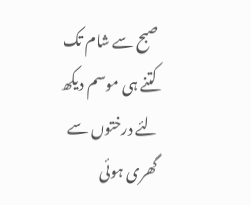صبح سے شام تک کتنے ہی موسم دیکھ لئے درختوں سے گھری ہوئی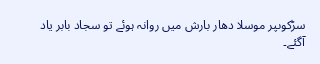سڑکوںپر موسلا دھار بارش میں روانہ ہوئے تو سجاد بابر یاد آگئے۔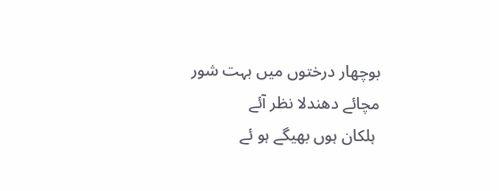بوچھار درختوں میں بہت شور مچائے دھندلا نظر آئے
 ہلکان ہوں بھیگے ہو ئے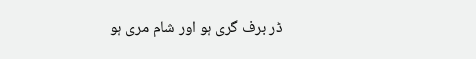ڈر برف گری ہو اور شام مری ہو